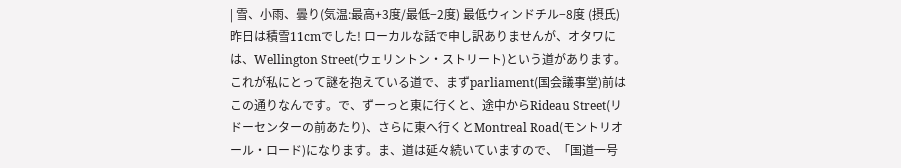| 雪、小雨、曇り(気温:最高+3度/最低−2度) 最低ウィンドチル−8度 (摂氏) 昨日は積雪11cmでした! ローカルな話で申し訳ありませんが、オタワには、Wellington Street(ウェリントン・ストリート)という道があります。これが私にとって謎を抱えている道で、まずparliament(国会議事堂)前はこの通りなんです。で、ずーっと東に行くと、途中からRideau Street(リドーセンターの前あたり)、さらに東へ行くとMontreal Road(モントリオール・ロード)になります。ま、道は延々続いていますので、「国道一号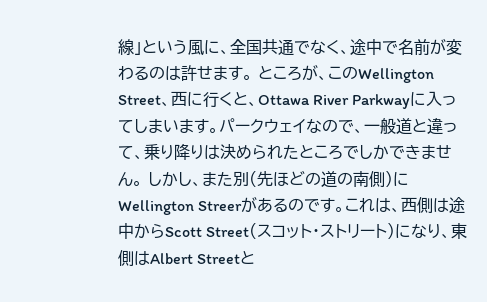線」という風に、全国共通でなく、途中で名前が変わるのは許せます。 ところが、このWellington Street、西に行くと、Ottawa River Parkwayに入ってしまいます。パークウェイなので、一般道と違って、乗り降りは決められたところでしかできません。 しかし、また別(先ほどの道の南側)にWellington Streerがあるのです。これは、西側は途中からScott Street(スコット・ストリート)になり、東側はAlbert Streetと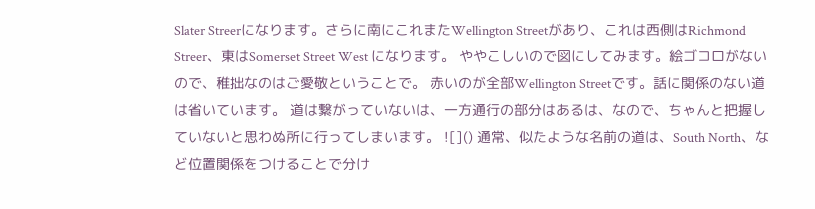Slater Streerになります。さらに南にこれまたWellington Streetがあり、これは西側はRichmond Streer、東はSomerset Street West になります。 ややこしいので図にしてみます。絵ゴコロがないので、稚拙なのはご愛敬ということで。 赤いのが全部Wellington Streetです。話に関係のない道は省いています。 道は繋がっていないは、一方通行の部分はあるは、なので、ちゃんと把握していないと思わぬ所に行ってしまいます。 ![]() 通常、似たような名前の道は、South North、など位置関係をつけることで分け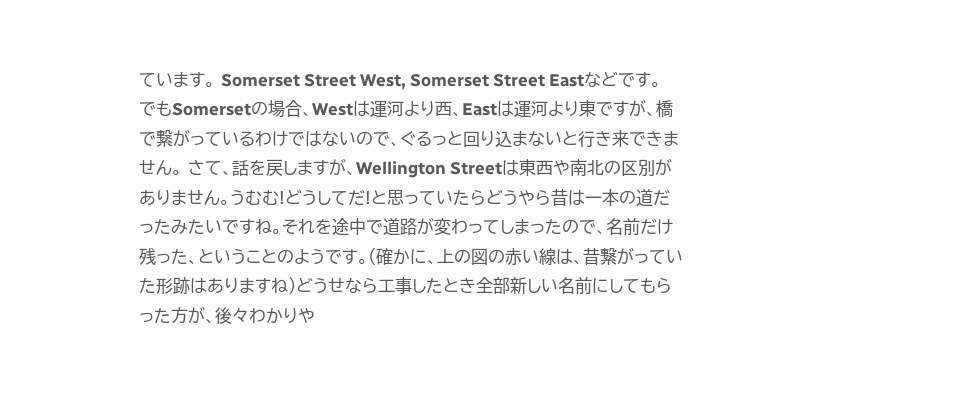ています。 Somerset Street West, Somerset Street Eastなどです。でもSomersetの場合、Westは運河より西、Eastは運河より東ですが、橋で繋がっているわけではないので、ぐるっと回り込まないと行き来できません。 さて、話を戻しますが、Wellington Streetは東西や南北の区別がありません。うむむ!どうしてだ!と思っていたらどうやら昔は一本の道だったみたいですね。それを途中で道路が変わってしまったので、名前だけ残った、ということのようです。(確かに、上の図の赤い線は、昔繋がっていた形跡はありますね)どうせなら工事したとき全部新しい名前にしてもらった方が、後々わかりや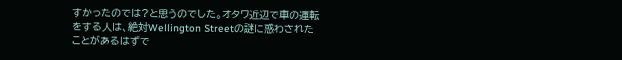すかったのでは?と思うのでした。オタワ近辺で車の運転をする人は、絶対Wellington Streetの謎に惑わされたことがあるはずで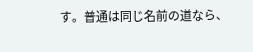す。普通は同じ名前の道なら、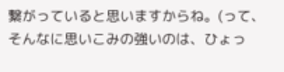繋がっていると思いますからね。(って、そんなに思いこみの強いのは、ひょっ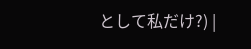として私だけ?) |